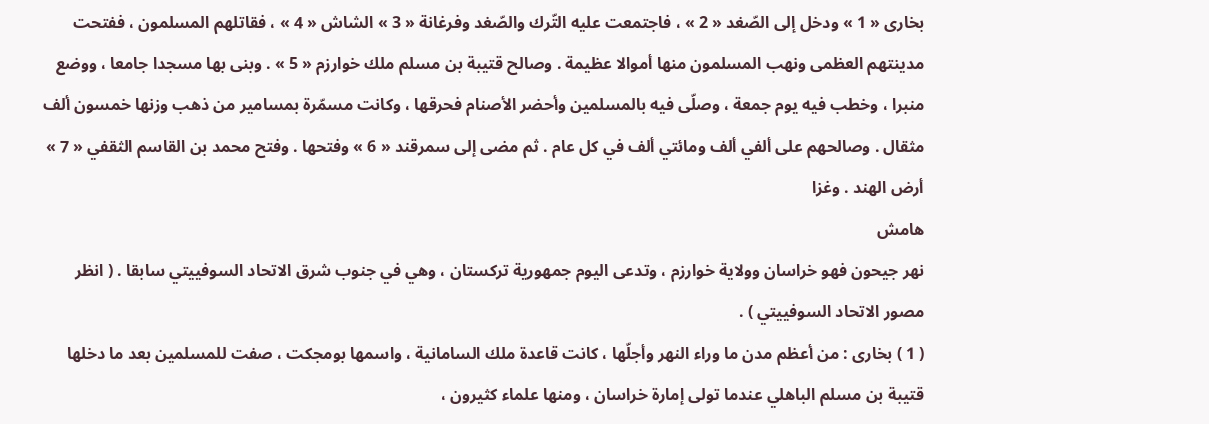بخارى « 1 » ودخل إلى الصّغد « 2 » ، فاجتمعت عليه التّرك والصّغد وفرغانة « 3 » الشاش « 4 » ، فقاتلهم المسلمون ، ففتحت مدينتهم العظمى ونهب المسلمون منها أموالا عظيمة . وصالح قتيبة بن مسلم ملك خوارزم « 5 » . وبنى بها مسجدا جامعا ، ووضع منبرا ، وخطب فيه يوم جمعة ، وصلّى فيه بالمسلمين وأحضر الأصنام فحرقها ، وكانت مسمّرة بمسامير من ذهب وزنها خمسون ألف مثقال . وصالحهم على ألفي ألف ومائتي ألف في كل عام . ثم مضى إلى سمرقند « 6 » وفتحها . وفتح محمد بن القاسم الثقفي « 7 » أرض الهند . وغزا
هامش
نهر جيحون فهو خراسان وولاية خوارزم ، وتدعى اليوم جمهورية تركستان ، وهي في جنوب شرق الاتحاد السوفييتي سابقا . ( انظر مصور الاتحاد السوفييتي ) .
( 1 ) بخارى : من أعظم مدن ما وراء النهر وأجلّها ، كانت قاعدة ملك السامانية ، واسمها بومجكت ، صفت للمسلمين بعد ما دخلها قتيبة بن مسلم الباهلي عندما تولى إمارة خراسان ، ومنها علماء كثيرون ،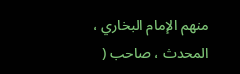منهم الإمام البخاري ، المحدث ، صاحب (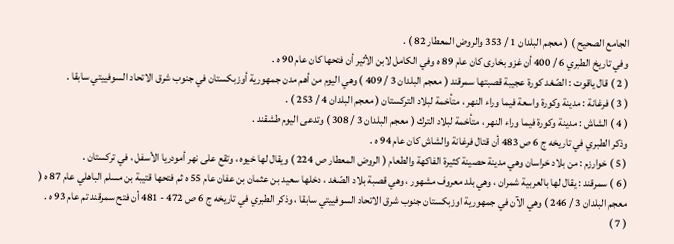الجامع الصحيح ) ( معجم البلدان 1 / 353 والروض المعطار 82 ) .
وفي تاريخ الطبري 6 / 400 أن غزو بخارى كان عام 89 ه وفي الكامل لابن الأثير أن فتحها كان عام 90 ه .
( 2 ) قال ياقوت : الصّغد كورة عجيبة قصبتها سمرقند ( معجم البلدان 3 / 409 ) وهي اليوم من أهم مدن جمهورية أوزبكستان في جنوب شرق الاتحاد السوفييتي سابقا .
( 3 ) فرغانة : مدينة وكورة واسعة فيما وراء النهر ، متأخمة لبلاد التركستان ( معجم البلدان 4 / 253 ) .
( 4 ) الشاش : مدينة وكورة فيما وراء النهر ، متأخمة لبلاد الترك ( معجم البلدان 3 / 308 ) وتدعى اليوم طشقند .
وذكر الطبري في تاريخه ج 6 ص 483 أن قتال فرغانة والشاش كان عام 94 ه .
( 5 ) خوارزم : من بلاد خراسان وهي مدينة حصينة كثيرة الفاكهة والطعام ( الروض المعطار ص 224 ) ويقال لها خيوه ، وتقع على نهر أمودريا الأسفل ، في تركستان .
( 6 ) سمرقند : يقال لها بالعربية شمران ، وهي بلد معروف مشهور ، وهي قصبة بلاد الصّغد ، دخلها سعيد بن عثمان بن عفان عام 55 ه ثم فتحها قتيبة بن مسلم الباهلي عام 87 ه ( معجم البلدان 3 / 246 ) وهي الآن في جمهورية اوزبكستان جنوب شرق الاتحاد السوفييتي سابقا ، وذكر الطبري في تاريخه ج 6 ص 472 - 481 أن فتح سمرقند تم عام 93 ه .
( 7 )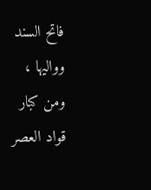فاتح السند وواليها ، ومن كبار قواد العصر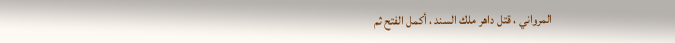المرواني ، قتل داهر ملك السند ، أكمل الفتح ثم